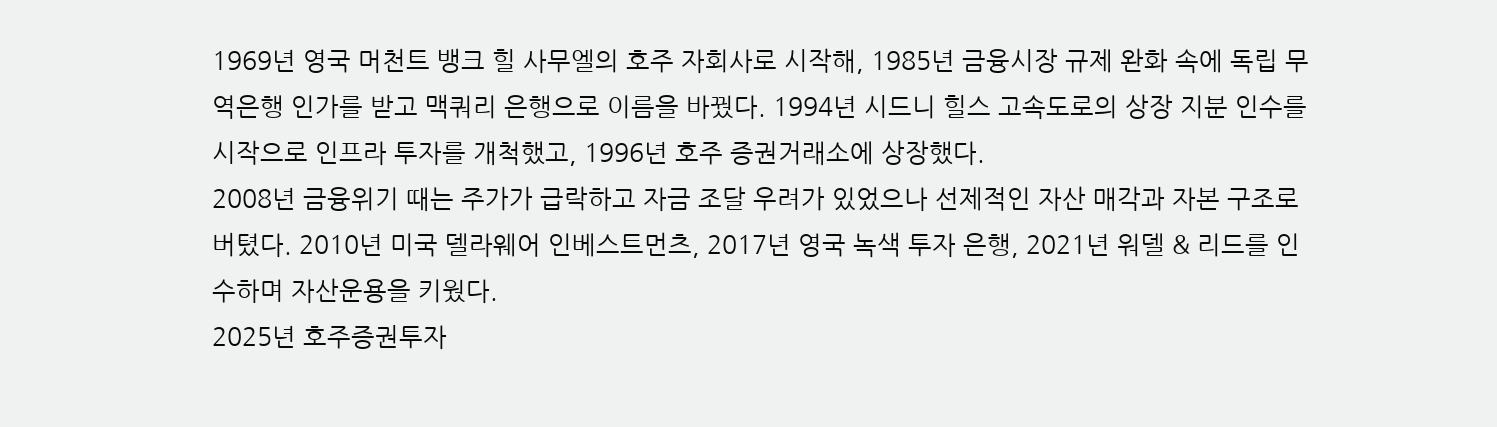1969년 영국 머천트 뱅크 힐 사무엘의 호주 자회사로 시작해, 1985년 금융시장 규제 완화 속에 독립 무역은행 인가를 받고 맥쿼리 은행으로 이름을 바꿨다. 1994년 시드니 힐스 고속도로의 상장 지분 인수를 시작으로 인프라 투자를 개척했고, 1996년 호주 증권거래소에 상장했다.
2008년 금융위기 때는 주가가 급락하고 자금 조달 우려가 있었으나 선제적인 자산 매각과 자본 구조로 버텼다. 2010년 미국 델라웨어 인베스트먼츠, 2017년 영국 녹색 투자 은행, 2021년 워델 & 리드를 인수하며 자산운용을 키웠다.
2025년 호주증권투자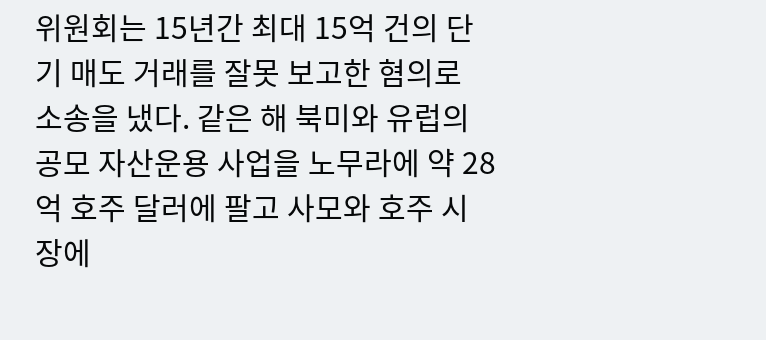위원회는 15년간 최대 15억 건의 단기 매도 거래를 잘못 보고한 혐의로 소송을 냈다. 같은 해 북미와 유럽의 공모 자산운용 사업을 노무라에 약 28억 호주 달러에 팔고 사모와 호주 시장에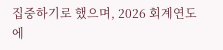집중하기로 했으며, 2026 회계연도에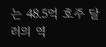는 48.5억 호주 달러의 역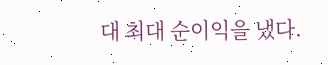대 최대 순이익을 냈다.